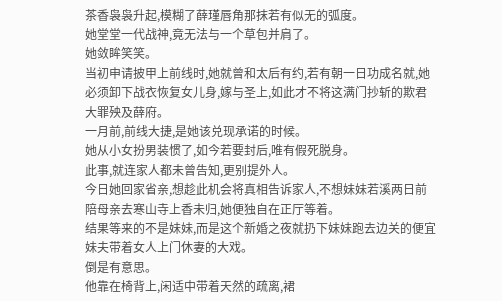茶香袅袅升起,模糊了薛瑾唇角那抹若有似无的弧度。
她堂堂一代战神,竟无法与一个草包并肩了。
她敛眸笑笑。
当初申请披甲上前线时,她就曾和太后有约,若有朝一日功成名就,她必须卸下战衣恢复女儿身,嫁与圣上,如此才不将这满门抄斩的欺君大罪殃及薛府。
一月前,前线大捷,是她该兑现承诺的时候。
她从小女扮男装惯了,如今若要封后,唯有假死脱身。
此事,就连家人都未曾告知,更别提外人。
今日她回家省亲,想趁此机会将真相告诉家人,不想妹妹若溪两日前陪母亲去寒山寺上香未归,她便独自在正厅等着。
结果等来的不是妹妹,而是这个新婚之夜就扔下妹妹跑去边关的便宜妹夫带着女人上门休妻的大戏。
倒是有意思。
他靠在椅背上,闲适中带着天然的疏离,裙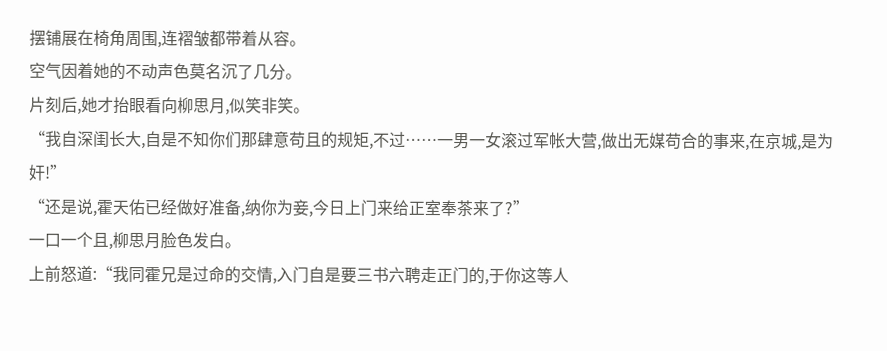摆铺展在椅角周围,连褶皱都带着从容。
空气因着她的不动声色莫名沉了几分。
片刻后,她才抬眼看向柳思月,似笑非笑。
“我自深闺长大,自是不知你们那肆意苟且的规矩,不过……一男一女滚过军帐大营,做出无媒苟合的事来,在京城,是为奸!”
“还是说,霍天佑已经做好准备,纳你为妾,今日上门来给正室奉茶来了?”
一口一个且,柳思月脸色发白。
上前怒道:“我同霍兄是过命的交情,入门自是要三书六聘走正门的,于你这等人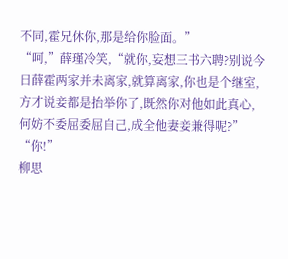不同,霍兄休你,那是给你脸面。”
“呵,”薛瑾冷笑,“就你,妄想三书六聘?别说今日薛霍两家并未离家,就算离家,你也是个继室,方才说妾都是抬举你了,既然你对他如此真心,何妨不委屈委屈自己,成全他妻妾兼得呢?”
“你!”
柳思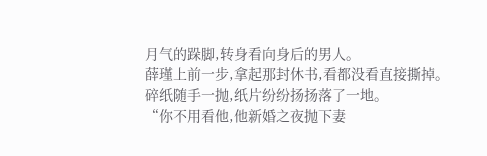月气的跺脚,转身看向身后的男人。
薛瑾上前一步,拿起那封休书,看都没看直接撕掉。
碎纸随手一抛,纸片纷纷扬扬落了一地。
“你不用看他,他新婚之夜抛下妻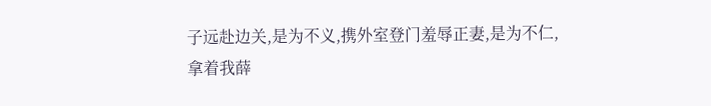子远赴边关,是为不义,携外室登门羞辱正妻,是为不仁,拿着我薛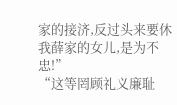家的接济,反过头来要休我薛家的女儿,是为不忠!”
“这等罔顾礼义廉耻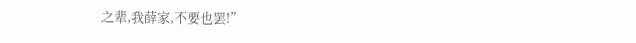之辈,我薛家,不要也罢!”